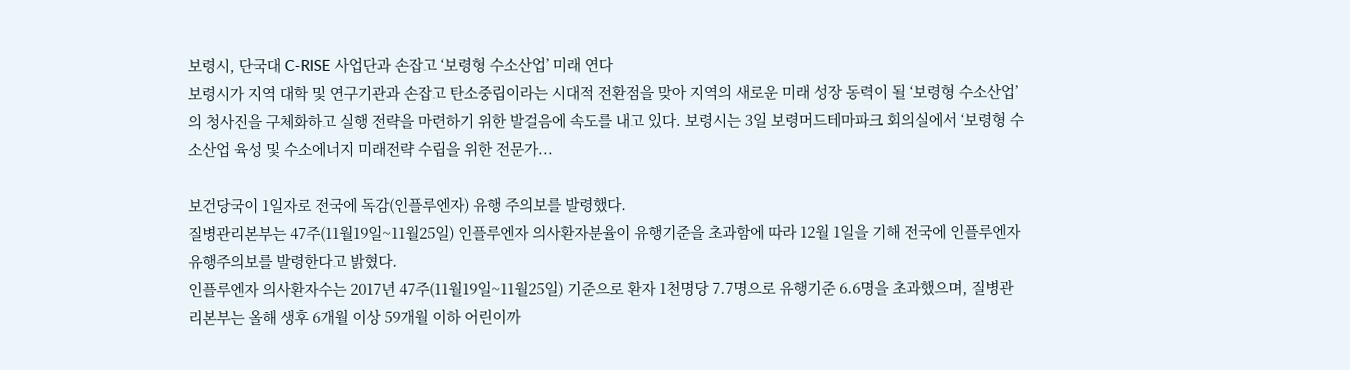보령시, 단국대 C-RISE 사업단과 손잡고 ‘보령형 수소산업’ 미래 연다
보령시가 지역 대학 및 연구기관과 손잡고 탄소중립이라는 시대적 전환점을 맞아 지역의 새로운 미래 성장 동력이 될 ‘보령형 수소산업’의 청사진을 구체화하고 실행 전략을 마련하기 위한 발걸음에 속도를 내고 있다. 보령시는 3일 보령머드테마파크 회의실에서 ‘보령형 수소산업 육성 및 수소에너지 미래전략 수립을 위한 전문가...

보건당국이 1일자로 전국에 독감(인플루엔자) 유행 주의보를 발령했다.
질병관리본부는 47주(11월19일~11월25일) 인플루엔자 의사환자분율이 유행기준을 초과함에 따라 12월 1일을 기해 전국에 인플루엔자 유행주의보를 발령한다고 밝혔다.
인플루엔자 의사환자수는 2017년 47주(11월19일~11월25일) 기준으로 환자 1천명당 7.7명으로 유행기준 6.6명을 초과했으며, 질병관리본부는 올해 생후 6개월 이상 59개월 이하 어린이까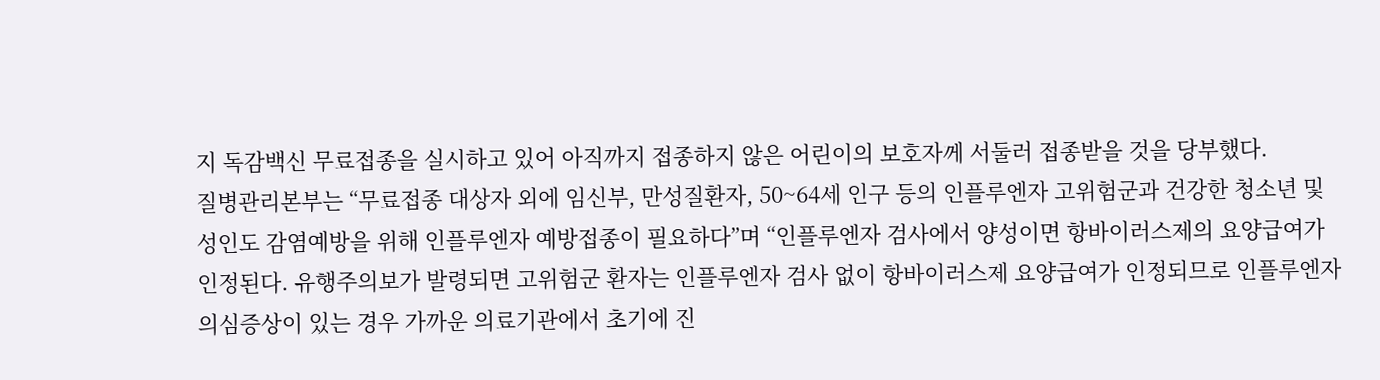지 독감백신 무료접종을 실시하고 있어 아직까지 접종하지 않은 어린이의 보호자께 서둘러 접종받을 것을 당부했다.
질병관리본부는 “무료접종 대상자 외에 임신부, 만성질환자, 50~64세 인구 등의 인플루엔자 고위험군과 건강한 청소년 및 성인도 감염예방을 위해 인플루엔자 예방접종이 필요하다”며 “인플루엔자 검사에서 양성이면 항바이러스제의 요양급여가 인정된다. 유행주의보가 발령되면 고위험군 환자는 인플루엔자 검사 없이 항바이러스제 요양급여가 인정되므로 인플루엔자 의심증상이 있는 경우 가까운 의료기관에서 초기에 진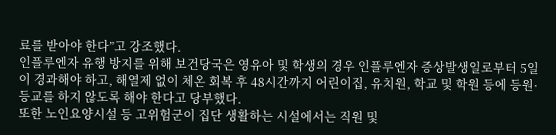료를 받아야 한다”고 강조했다.
인플루엔자 유행 방지를 위해 보건당국은 영유아 및 학생의 경우 인플루엔자 증상발생일로부터 5일이 경과해야 하고, 해열제 없이 체온 회복 후 48시간까지 어린이집, 유치원, 학교 및 학원 등에 등원·등교를 하지 않도록 해야 한다고 당부했다.
또한 노인요양시설 등 고위험군이 집단 생활하는 시설에서는 직원 및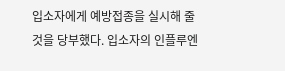입소자에게 예방접종을 실시해 줄 것을 당부했다. 입소자의 인플루엔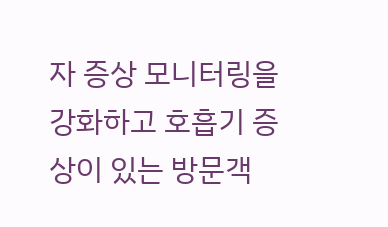자 증상 모니터링을 강화하고 호흡기 증상이 있는 방문객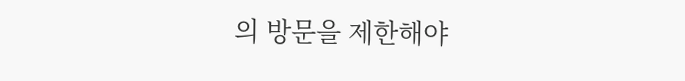의 방문을 제한해야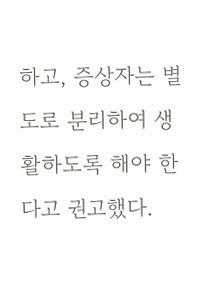하고, 증상자는 별도로 분리하여 생활하도록 해야 한다고 권고했다.